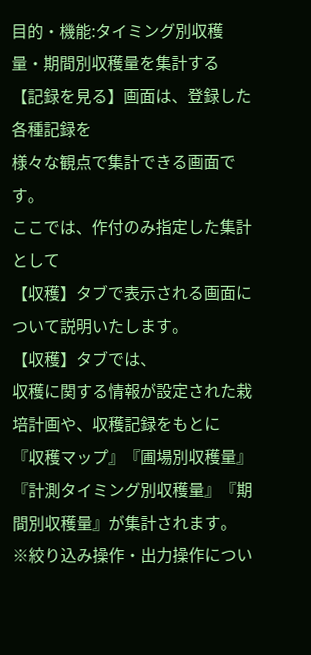目的・機能:タイミング別収穫量・期間別収穫量を集計する
【記録を見る】画面は、登録した各種記録を
様々な観点で集計できる画面です。
ここでは、作付のみ指定した集計として
【収穫】タブで表示される画面について説明いたします。
【収穫】タブでは、
収穫に関する情報が設定された栽培計画や、収穫記録をもとに
『収穫マップ』『圃場別収穫量』『計測タイミング別収穫量』『期間別収穫量』が集計されます。
※絞り込み操作・出力操作につい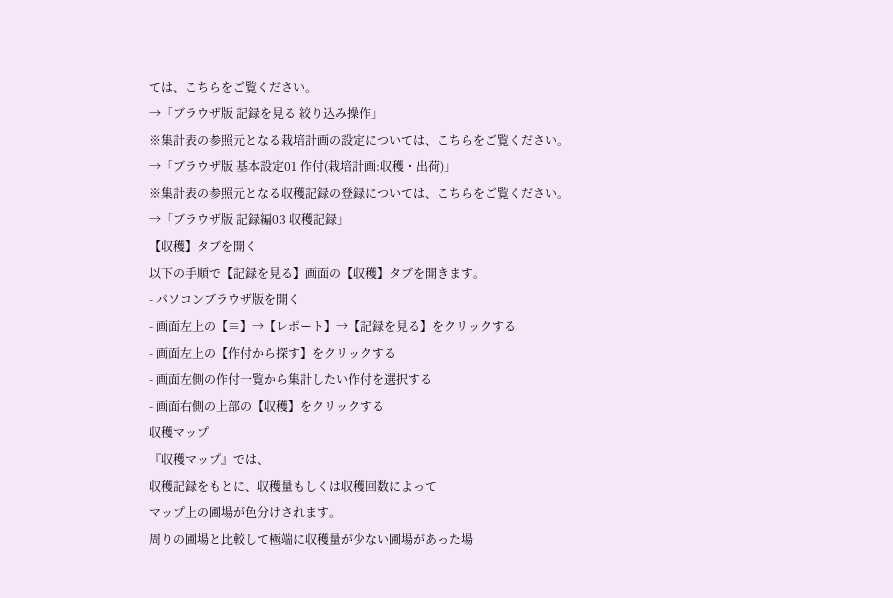ては、こちらをご覧ください。
→「ブラウザ版 記録を見る 絞り込み操作」
※集計表の参照元となる栽培計画の設定については、こちらをご覧ください。
→「ブラウザ版 基本設定01 作付(栽培計画:収穫・出荷)」
※集計表の参照元となる収穫記録の登録については、こちらをご覧ください。
→「ブラウザ版 記録編03 収穫記録」
【収穫】タブを開く
以下の手順で【記録を見る】画面の【収穫】タブを開きます。
- パソコンブラウザ版を開く
- 画面左上の【≡】→【レポート】→【記録を見る】をクリックする
- 画面左上の【作付から探す】をクリックする
- 画面左側の作付一覧から集計したい作付を選択する
- 画面右側の上部の【収穫】をクリックする
収穫マップ
『収穫マップ』では、
収穫記録をもとに、収穫量もしくは収穫回数によって
マップ上の圃場が色分けされます。
周りの圃場と比較して極端に収穫量が少ない圃場があった場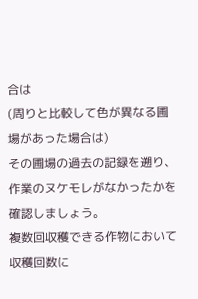合は
(周りと比較して色が異なる圃場があった場合は)
その圃場の過去の記録を遡り、作業のヌケモレがなかったかを確認しましょう。
複数回収穫できる作物において
収穫回数に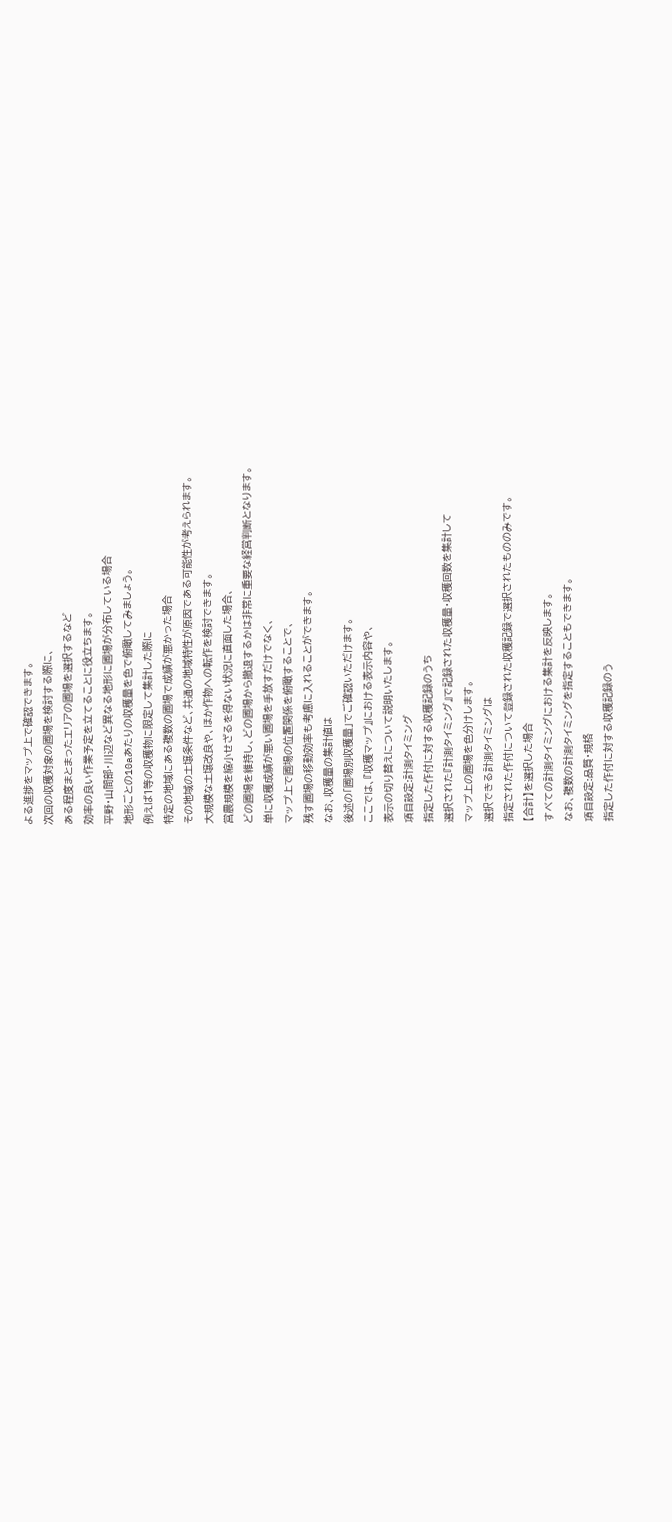よる進捗をマップ上で確認できます。
次回の収穫対象の圃場を検討する際に、
ある程度まとまったエリアの圃場を選択するなど
効率の良い作業予定を立てることに役立ちます。
平野・山間部・川辺など異なる地形に圃場が分布している場合
地形ごとの10aあたりの収穫量を色で俯瞰してみましょう。
例えば1等の収穫物に限定して集計した際に
特定の地域にある複数の圃場で成績が悪かった場合
その地域の土壌条件など、共通の地域特性が原因である可能性が考えられます。
大規模な土壌改良や、ほか作物への転作を検討できます。
営農規模を縮小せざるを得ない状況に直面した場合、
どの圃場を維持し、どの圃場から撤退するかは非常に重要な経営判断となります。
単に収穫成績が悪い圃場を手放すだけでなく、
マップ上で圃場の位置関係を俯瞰することで、
残す圃場の移動効率も考慮に入れることができます。
なお、収穫量の集計値は
後述の「圃場別収穫量」でご確認いただけます。
ここでは、『収穫マップ』における表示内容や、
表示の切り替えについて説明いたします。
項目設定:計測タイミング
指定した作付に対する収穫記録のうち
選択された『計測タイミング』で記録された収穫量・収穫回数を集計して
マップ上の圃場を色分けします。
選択できる計測タイミングは
指定された作付について登録された収穫記録で選択されたもののみです。
【合計】を選択した場合
すべての計測タイミングにおける集計を反映します。
なお、複数の計測タイミングを指定することもできます。
項目設定:品質・規格
指定した作付に対する収穫記録のう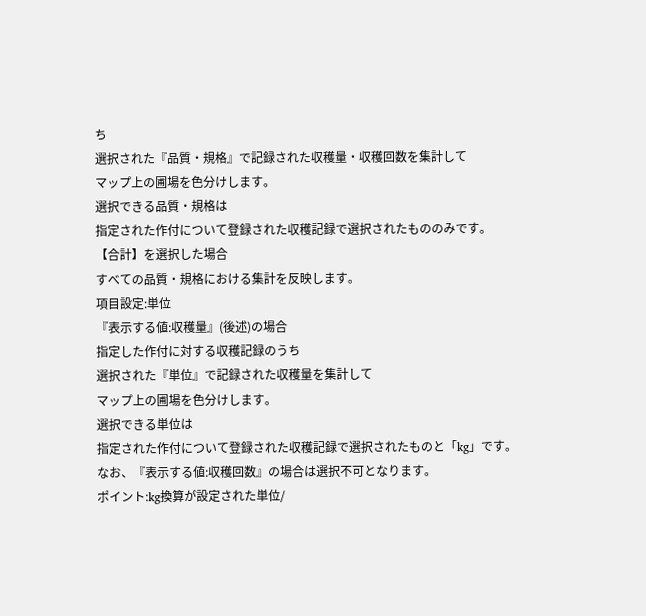ち
選択された『品質・規格』で記録された収穫量・収穫回数を集計して
マップ上の圃場を色分けします。
選択できる品質・規格は
指定された作付について登録された収穫記録で選択されたもののみです。
【合計】を選択した場合
すべての品質・規格における集計を反映します。
項目設定:単位
『表示する値:収穫量』(後述)の場合
指定した作付に対する収穫記録のうち
選択された『単位』で記録された収穫量を集計して
マップ上の圃場を色分けします。
選択できる単位は
指定された作付について登録された収穫記録で選択されたものと「kg」です。
なお、『表示する値:収穫回数』の場合は選択不可となります。
ポイント:kg換算が設定された単位/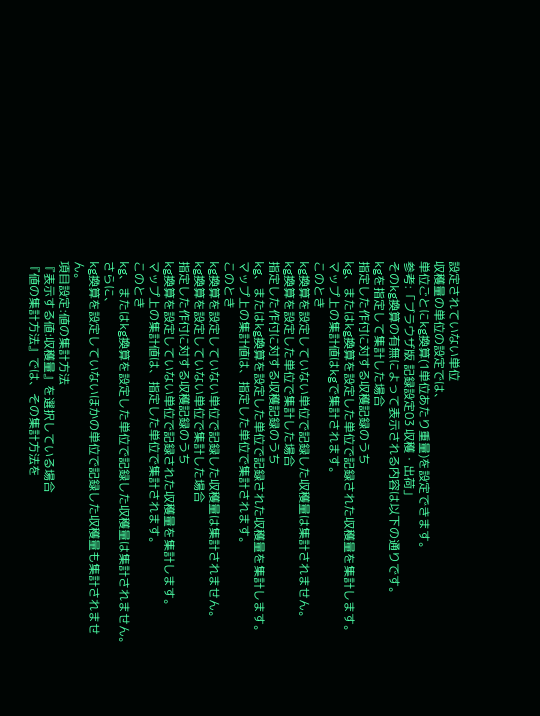設定されていない単位
収穫量の単位の設定では、
単位ごとにkg換算(1単位あたり重量)を設定できます。
参考:「ブラウザ版 記録設定03 収穫・出荷」
そのkg換算の有無によって表示される内容は以下の通りです。
kgを指定して集計した場合
指定した作付に対する収穫記録のうち
kg、またはkg換算を設定した単位で記録された収穫量を集計します。
マップ上の集計値はkgで集計されます。
このとき
kg換算を設定していない単位で記録した収穫量は集計されません。
kg換算を設定した単位で集計した場合
指定した作付に対する収穫記録のうち
kg、またはkg換算を設定した単位で記録された収穫量を集計します。
マップ上の集計値は、指定した単位で集計されます。
このとき
kg換算を設定していない単位で記録した収穫量は集計されません。
kg換算を設定していない単位で集計した場合
指定した作付に対する収穫記録のうち
kg換算を設定していない単位で記録された収穫量を集計します。
マップ上の集計値は、指定した単位で集計されます。
このとき
kg、またはkg換算を設定した単位で記録した収穫量は集計されません。
さらに、
kg換算を設定していないほかの単位で記録した収穫量も集計されません。
項目設定:値の集計方法
『表示する値:収穫量』を選択している場合
『値の集計方法』では、その集計方法を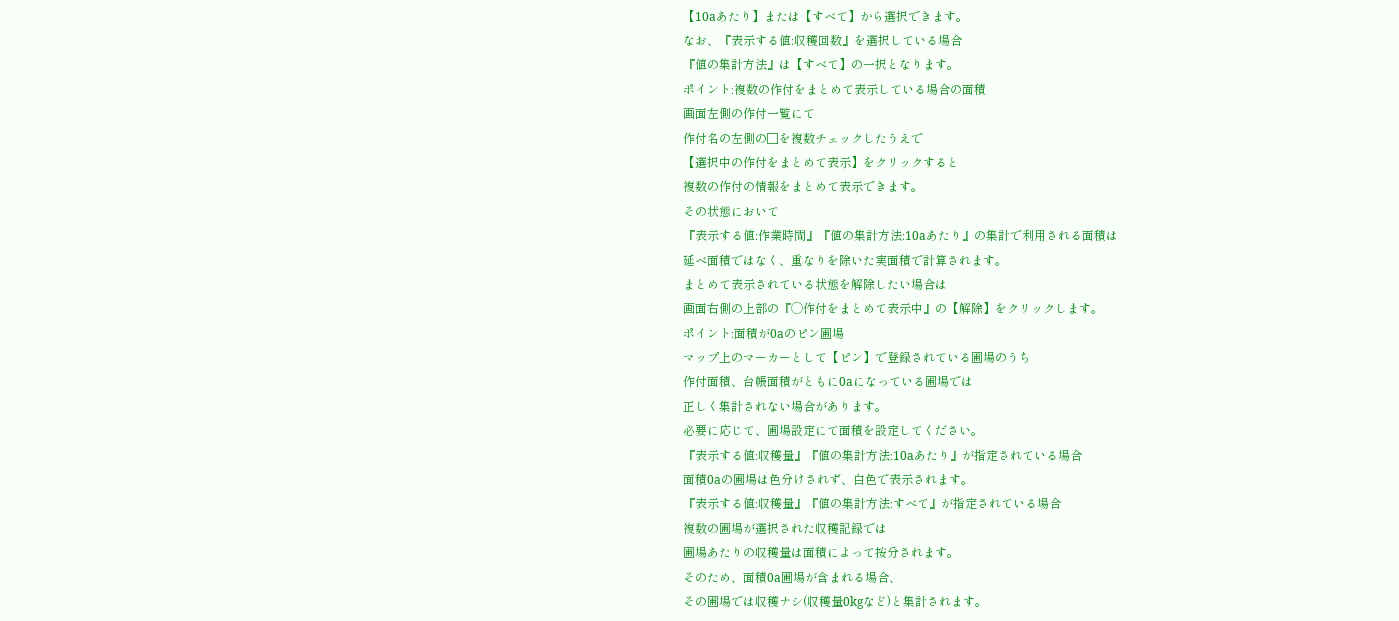【10aあたり】または【すべて】から選択できます。
なお、『表示する値:収穫回数』を選択している場合
『値の集計方法』は【すべて】の一択となります。
ポイント:複数の作付をまとめて表示している場合の面積
画面左側の作付一覧にて
作付名の左側の□を複数チェックしたうえで
【選択中の作付をまとめて表示】をクリックすると
複数の作付の情報をまとめて表示できます。
その状態において
『表示する値:作業時間』『値の集計方法:10aあたり』の集計で利用される面積は
延べ面積ではなく、重なりを除いた実面積で計算されます。
まとめて表示されている状態を解除したい場合は
画面右側の上部の『◯作付をまとめて表示中』の【解除】をクリックします。
ポイント:面積が0aのピン圃場
マップ上のマーカーとして【ピン】で登録されている圃場のうち
作付面積、台帳面積がともに0aになっている圃場では
正しく集計されない場合があります。
必要に応じて、圃場設定にて面積を設定してください。
『表示する値:収穫量』『値の集計方法:10aあたり』が指定されている場合
面積0aの圃場は色分けされず、白色で表示されます。
『表示する値:収穫量』『値の集計方法:すべて』が指定されている場合
複数の圃場が選択された収穫記録では
圃場あたりの収穫量は面積によって按分されます。
そのため、面積0a圃場が含まれる場合、
その圃場では収穫ナシ(収穫量0kgなど)と集計されます。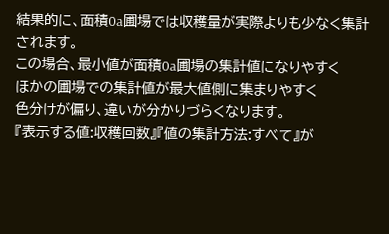結果的に、面積0a圃場では収穫量が実際よりも少なく集計されます。
この場合、最小値が面積0a圃場の集計値になりやすく
ほかの圃場での集計値が最大値側に集まりやすく
色分けが偏り、違いが分かりづらくなります。
『表示する値:収穫回数』『値の集計方法:すべて』が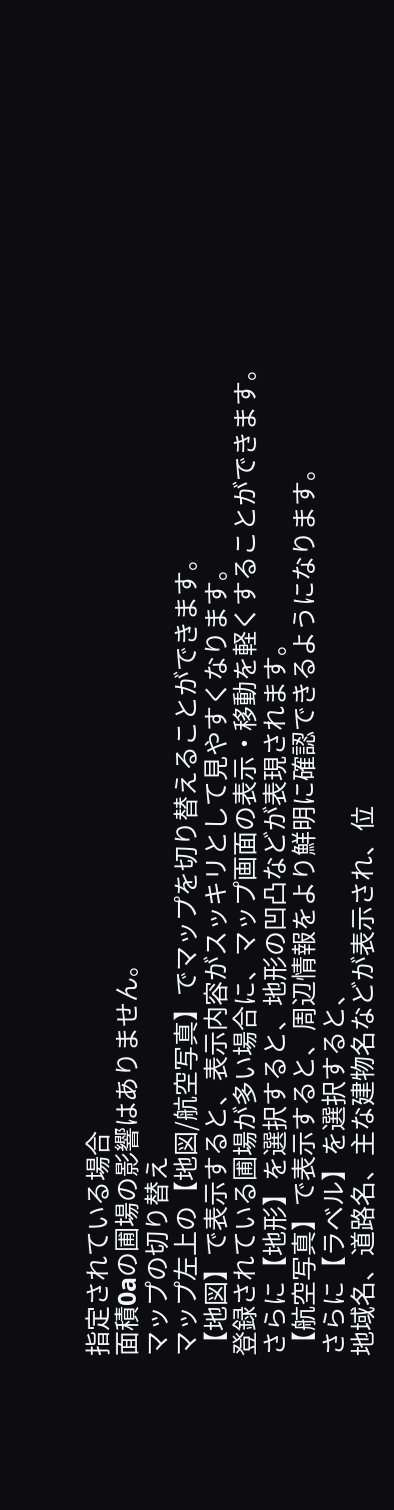指定されている場合
面積0aの圃場の影響はありません。
マップの切り替え
マップ左上の【地図/航空写真】でマップを切り替えることができます。
【地図】で表示すると、表示内容がスッキリとして見やすくなります。
登録されている圃場が多い場合に、マップ画面の表示・移動を軽くすることができます。
さらに【地形】を選択すると、地形の凹凸などが表現されます。
【航空写真】で表示すると、周辺情報をより鮮明に確認できるようになります。
さらに【ラベル】を選択すると、
地域名、道路名、主な建物名などが表示され、位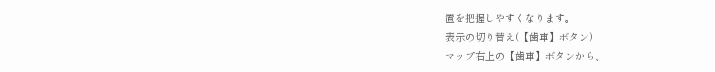置を把握しやすくなります。
表示の切り替え(【歯車】ボタン)
マップ右上の【歯車】ボタンから、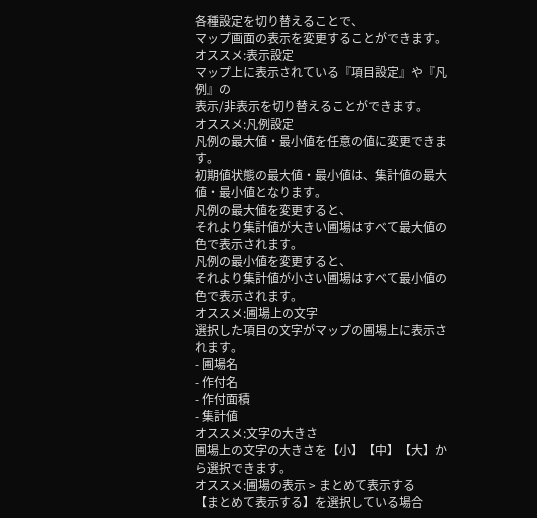各種設定を切り替えることで、
マップ画面の表示を変更することができます。
オススメ:表示設定
マップ上に表示されている『項目設定』や『凡例』の
表示/非表示を切り替えることができます。
オススメ:凡例設定
凡例の最大値・最小値を任意の値に変更できます。
初期値状態の最大値・最小値は、集計値の最大値・最小値となります。
凡例の最大値を変更すると、
それより集計値が大きい圃場はすべて最大値の色で表示されます。
凡例の最小値を変更すると、
それより集計値が小さい圃場はすべて最小値の色で表示されます。
オススメ:圃場上の文字
選択した項目の文字がマップの圃場上に表示されます。
- 圃場名
- 作付名
- 作付面積
- 集計値
オススメ:文字の大きさ
圃場上の文字の大きさを【小】【中】【大】から選択できます。
オススメ:圃場の表示 > まとめて表示する
【まとめて表示する】を選択している場合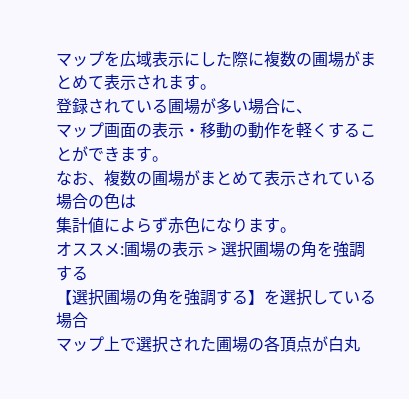マップを広域表示にした際に複数の圃場がまとめて表示されます。
登録されている圃場が多い場合に、
マップ画面の表示・移動の動作を軽くすることができます。
なお、複数の圃場がまとめて表示されている場合の色は
集計値によらず赤色になります。
オススメ:圃場の表示 > 選択圃場の角を強調する
【選択圃場の角を強調する】を選択している場合
マップ上で選択された圃場の各頂点が白丸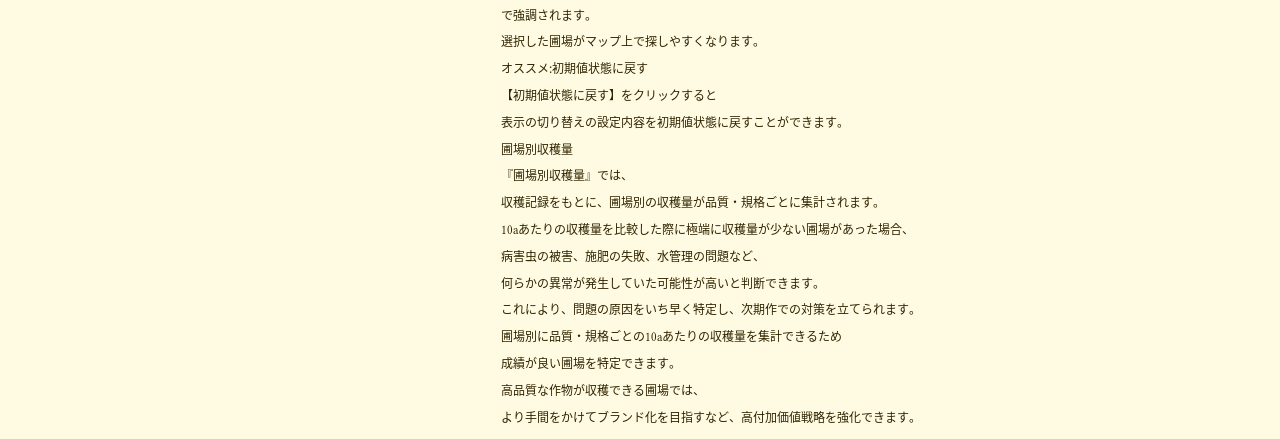で強調されます。
選択した圃場がマップ上で探しやすくなります。
オススメ:初期値状態に戻す
【初期値状態に戻す】をクリックすると
表示の切り替えの設定内容を初期値状態に戻すことができます。
圃場別収穫量
『圃場別収穫量』では、
収穫記録をもとに、圃場別の収穫量が品質・規格ごとに集計されます。
10aあたりの収穫量を比較した際に極端に収穫量が少ない圃場があった場合、
病害虫の被害、施肥の失敗、水管理の問題など、
何らかの異常が発生していた可能性が高いと判断できます。
これにより、問題の原因をいち早く特定し、次期作での対策を立てられます。
圃場別に品質・規格ごとの10aあたりの収穫量を集計できるため
成績が良い圃場を特定できます。
高品質な作物が収穫できる圃場では、
より手間をかけてブランド化を目指すなど、高付加価値戦略を強化できます。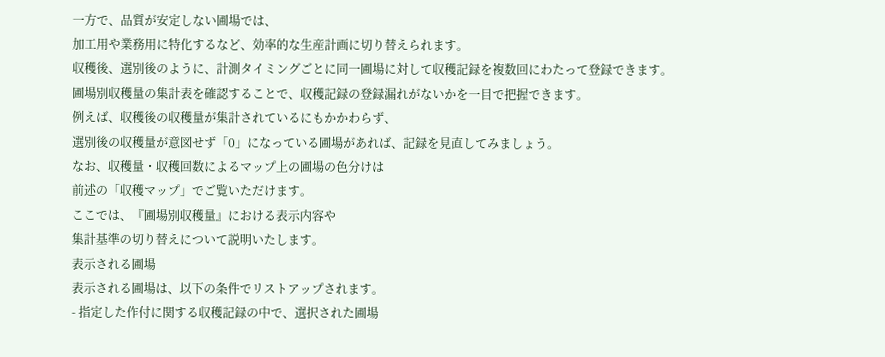一方で、品質が安定しない圃場では、
加工用や業務用に特化するなど、効率的な生産計画に切り替えられます。
収穫後、選別後のように、計測タイミングごとに同一圃場に対して収穫記録を複数回にわたって登録できます。
圃場別収穫量の集計表を確認することで、収穫記録の登録漏れがないかを一目で把握できます。
例えば、収穫後の収穫量が集計されているにもかかわらず、
選別後の収穫量が意図せず「0」になっている圃場があれば、記録を見直してみましょう。
なお、収穫量・収穫回数によるマップ上の圃場の色分けは
前述の「収穫マップ」でご覧いただけます。
ここでは、『圃場別収穫量』における表示内容や
集計基準の切り替えについて説明いたします。
表示される圃場
表示される圃場は、以下の条件でリストアップされます。
- 指定した作付に関する収穫記録の中で、選択された圃場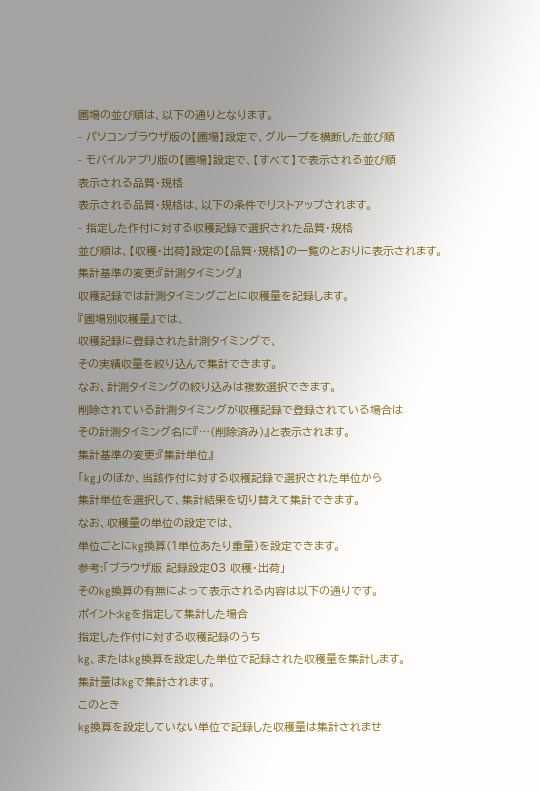圃場の並び順は、以下の通りとなります。
- パソコンブラウザ版の【圃場】設定で、グループを横断した並び順
- モバイルアプリ版の【圃場】設定で、【すべて】で表示される並び順
表示される品質・規格
表示される品質・規格は、以下の条件でリストアップされます。
- 指定した作付に対する収穫記録で選択された品質・規格
並び順は、【収穫・出荷】設定の【品質・規格】の一覧のとおりに表示されます。
集計基準の変更:『計測タイミング』
収穫記録では計測タイミングごとに収穫量を記録します。
『圃場別収穫量』では、
収穫記録に登録された計測タイミングで、
その実績収量を絞り込んで集計できます。
なお、計測タイミングの絞り込みは複数選択できます。
削除されている計測タイミングが収穫記録で登録されている場合は
その計測タイミング名に『…(削除済み)』と表示されます。
集計基準の変更:『集計単位』
「kg」のほか、当該作付に対する収穫記録で選択された単位から
集計単位を選択して、集計結果を切り替えて集計できます。
なお、収穫量の単位の設定では、
単位ごとにkg換算(1単位あたり重量)を設定できます。
参考:「ブラウザ版 記録設定03 収穫・出荷」
そのkg換算の有無によって表示される内容は以下の通りです。
ポイント:kgを指定して集計した場合
指定した作付に対する収穫記録のうち
kg、またはkg換算を設定した単位で記録された収穫量を集計します。
集計量はkgで集計されます。
このとき
kg換算を設定していない単位で記録した収穫量は集計されませ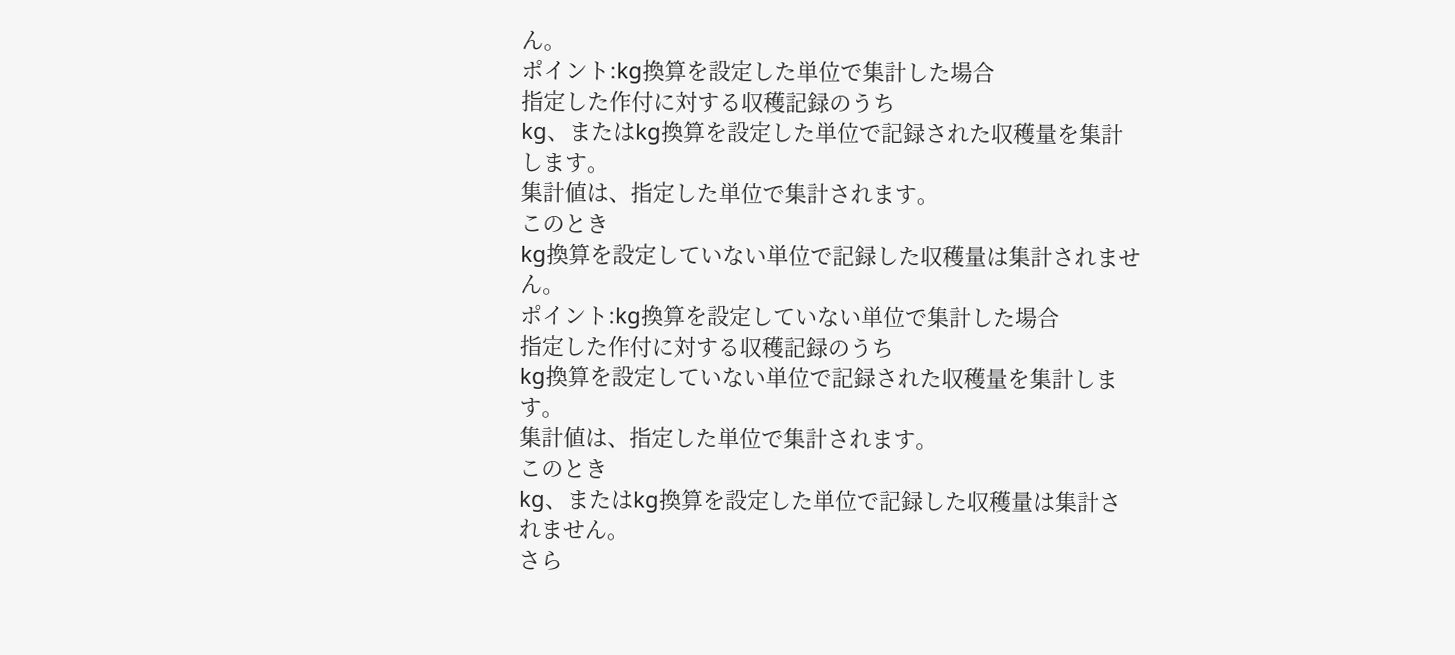ん。
ポイント:kg換算を設定した単位で集計した場合
指定した作付に対する収穫記録のうち
kg、またはkg換算を設定した単位で記録された収穫量を集計します。
集計値は、指定した単位で集計されます。
このとき
kg換算を設定していない単位で記録した収穫量は集計されません。
ポイント:kg換算を設定していない単位で集計した場合
指定した作付に対する収穫記録のうち
kg換算を設定していない単位で記録された収穫量を集計します。
集計値は、指定した単位で集計されます。
このとき
kg、またはkg換算を設定した単位で記録した収穫量は集計されません。
さら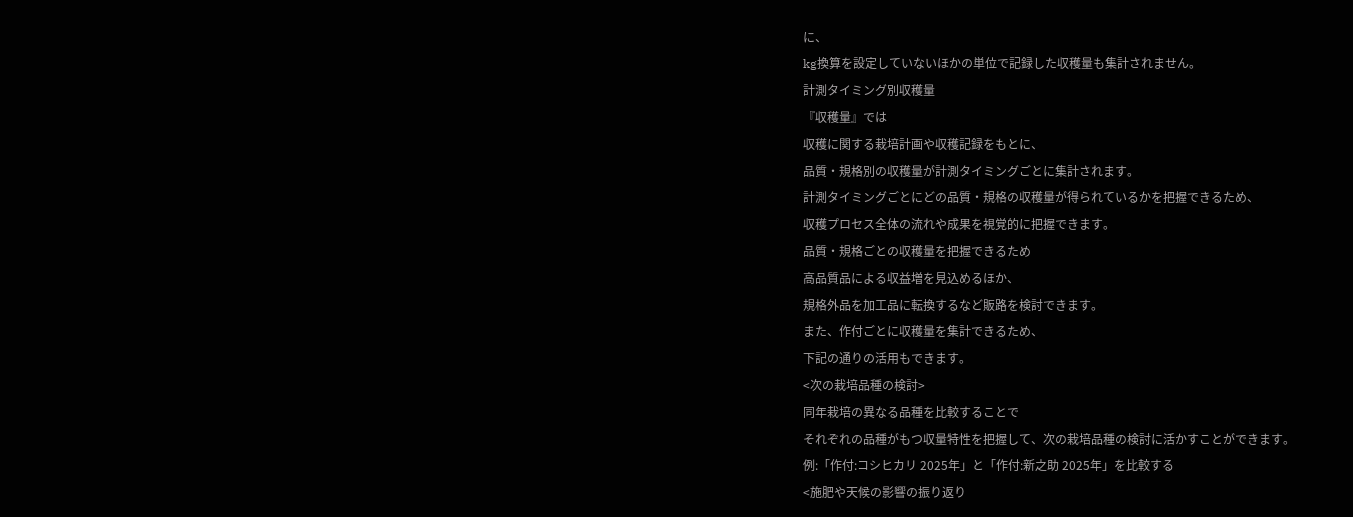に、
kg換算を設定していないほかの単位で記録した収穫量も集計されません。
計測タイミング別収穫量
『収穫量』では
収穫に関する栽培計画や収穫記録をもとに、
品質・規格別の収穫量が計測タイミングごとに集計されます。
計測タイミングごとにどの品質・規格の収穫量が得られているかを把握できるため、
収穫プロセス全体の流れや成果を視覚的に把握できます。
品質・規格ごとの収穫量を把握できるため
高品質品による収益増を見込めるほか、
規格外品を加工品に転換するなど販路を検討できます。
また、作付ごとに収穫量を集計できるため、
下記の通りの活用もできます。
<次の栽培品種の検討>
同年栽培の異なる品種を比較することで
それぞれの品種がもつ収量特性を把握して、次の栽培品種の検討に活かすことができます。
例:「作付:コシヒカリ 2025年」と「作付:新之助 2025年」を比較する
<施肥や天候の影響の振り返り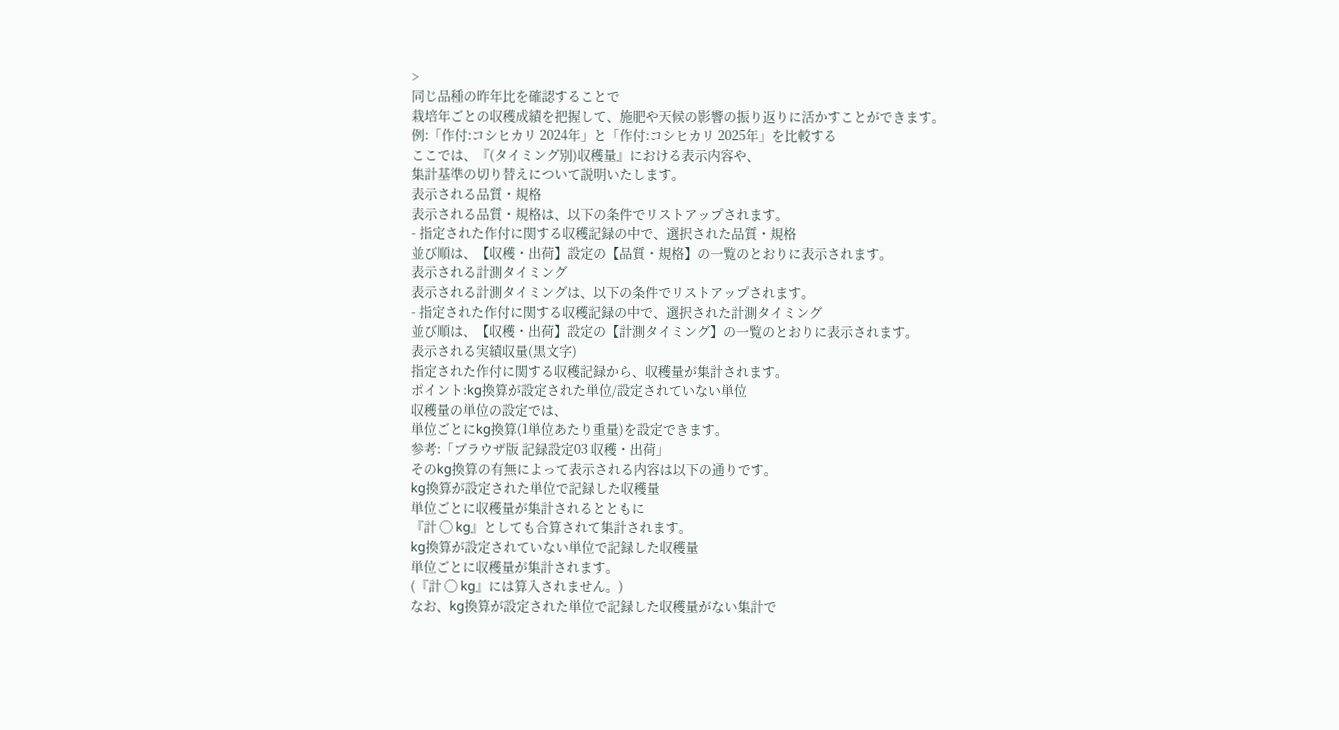>
同じ品種の昨年比を確認することで
栽培年ごとの収穫成績を把握して、施肥や天候の影響の振り返りに活かすことができます。
例:「作付:コシヒカリ 2024年」と「作付:コシヒカリ 2025年」を比較する
ここでは、『(タイミング別)収穫量』における表示内容や、
集計基準の切り替えについて説明いたします。
表示される品質・規格
表示される品質・規格は、以下の条件でリストアップされます。
- 指定された作付に関する収穫記録の中で、選択された品質・規格
並び順は、【収穫・出荷】設定の【品質・規格】の一覧のとおりに表示されます。
表示される計測タイミング
表示される計測タイミングは、以下の条件でリストアップされます。
- 指定された作付に関する収穫記録の中で、選択された計測タイミング
並び順は、【収穫・出荷】設定の【計測タイミング】の一覧のとおりに表示されます。
表示される実績収量(黒文字)
指定された作付に関する収穫記録から、収穫量が集計されます。
ポイント:kg換算が設定された単位/設定されていない単位
収穫量の単位の設定では、
単位ごとにkg換算(1単位あたり重量)を設定できます。
参考:「ブラウザ版 記録設定03 収穫・出荷」
そのkg換算の有無によって表示される内容は以下の通りです。
kg換算が設定された単位で記録した収穫量
単位ごとに収穫量が集計されるとともに
『計 ◯ kg』としても合算されて集計されます。
kg換算が設定されていない単位で記録した収穫量
単位ごとに収穫量が集計されます。
(『計 ◯ kg』には算入されません。)
なお、kg換算が設定された単位で記録した収穫量がない集計で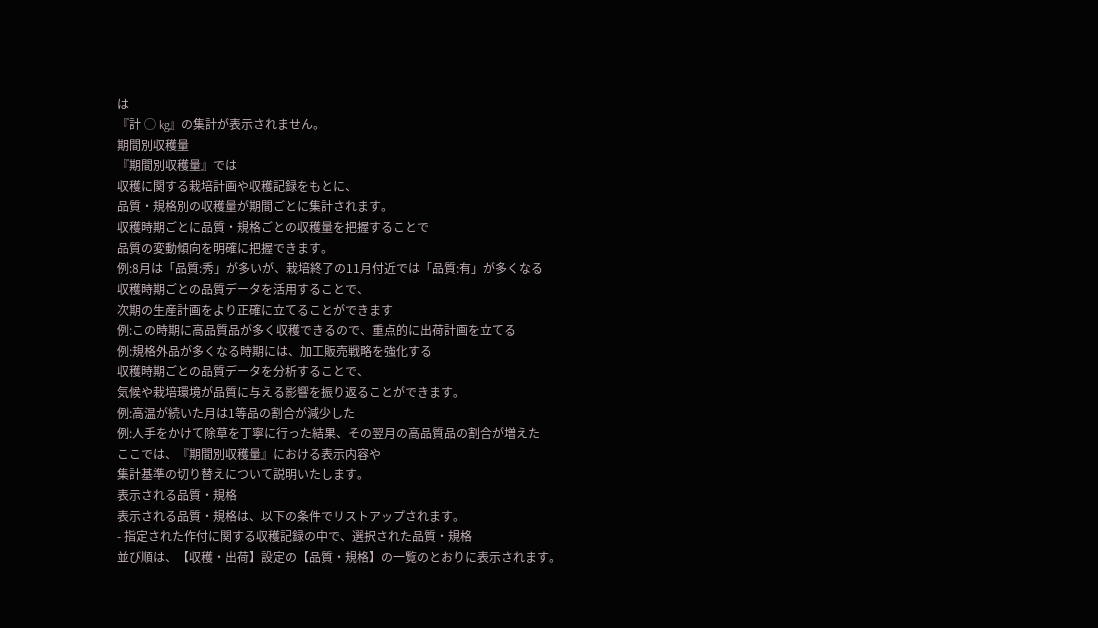は
『計 ◯ kg』の集計が表示されません。
期間別収穫量
『期間別収穫量』では
収穫に関する栽培計画や収穫記録をもとに、
品質・規格別の収穫量が期間ごとに集計されます。
収穫時期ごとに品質・規格ごとの収穫量を把握することで
品質の変動傾向を明確に把握できます。
例:8月は「品質:秀」が多いが、栽培終了の11月付近では「品質:有」が多くなる
収穫時期ごとの品質データを活用することで、
次期の生産計画をより正確に立てることができます
例:この時期に高品質品が多く収穫できるので、重点的に出荷計画を立てる
例:規格外品が多くなる時期には、加工販売戦略を強化する
収穫時期ごとの品質データを分析することで、
気候や栽培環境が品質に与える影響を振り返ることができます。
例:高温が続いた月は1等品の割合が減少した
例:人手をかけて除草を丁寧に行った結果、その翌月の高品質品の割合が増えた
ここでは、『期間別収穫量』における表示内容や
集計基準の切り替えについて説明いたします。
表示される品質・規格
表示される品質・規格は、以下の条件でリストアップされます。
- 指定された作付に関する収穫記録の中で、選択された品質・規格
並び順は、【収穫・出荷】設定の【品質・規格】の一覧のとおりに表示されます。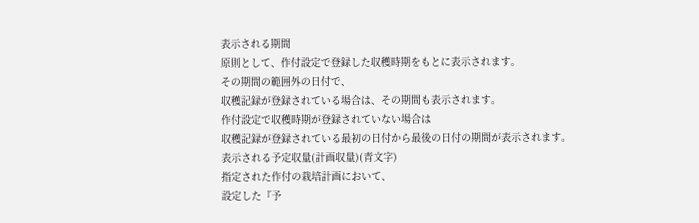表示される期間
原則として、作付設定で登録した収穫時期をもとに表示されます。
その期間の範囲外の日付で、
収穫記録が登録されている場合は、その期間も表示されます。
作付設定で収穫時期が登録されていない場合は
収穫記録が登録されている最初の日付から最後の日付の期間が表示されます。
表示される予定収量(計画収量)(青文字)
指定された作付の栽培計画において、
設定した『予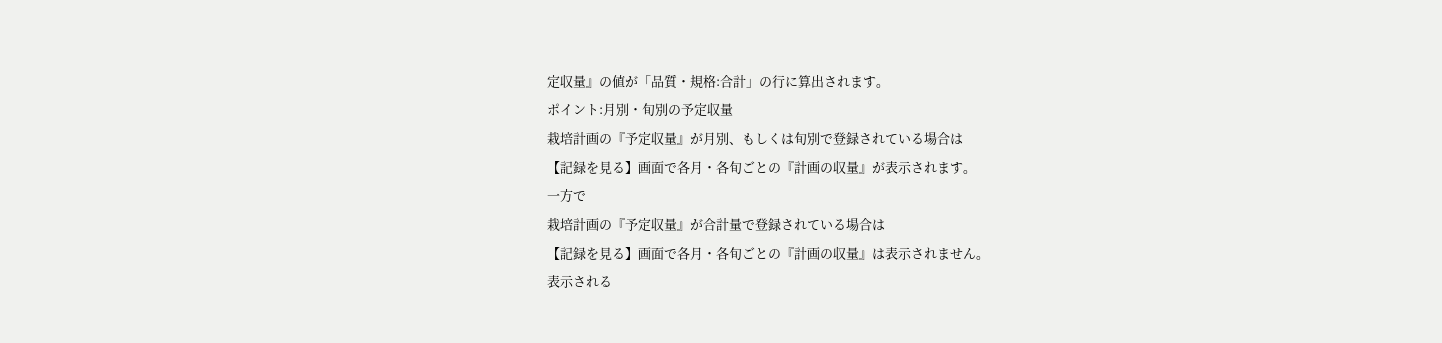定収量』の値が「品質・規格:合計」の行に算出されます。
ポイント:月別・旬別の予定収量
栽培計画の『予定収量』が月別、もしくは旬別で登録されている場合は
【記録を見る】画面で各月・各旬ごとの『計画の収量』が表示されます。
一方で
栽培計画の『予定収量』が合計量で登録されている場合は
【記録を見る】画面で各月・各旬ごとの『計画の収量』は表示されません。
表示される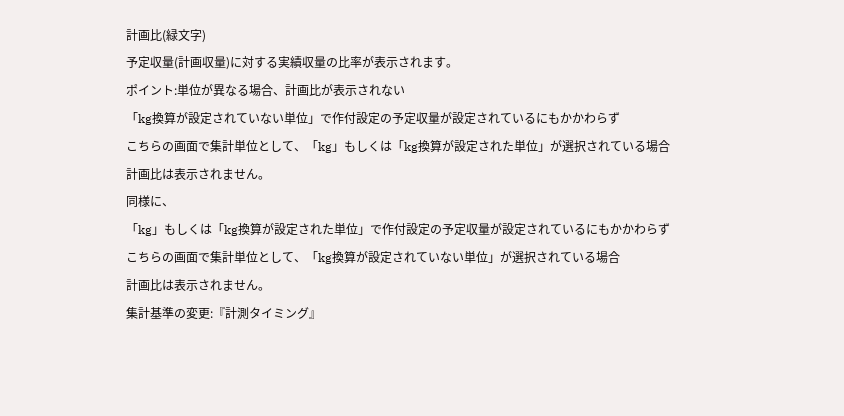計画比(緑文字)
予定収量(計画収量)に対する実績収量の比率が表示されます。
ポイント:単位が異なる場合、計画比が表示されない
「kg換算が設定されていない単位」で作付設定の予定収量が設定されているにもかかわらず
こちらの画面で集計単位として、「kg」もしくは「kg換算が設定された単位」が選択されている場合
計画比は表示されません。
同様に、
「kg」もしくは「kg換算が設定された単位」で作付設定の予定収量が設定されているにもかかわらず
こちらの画面で集計単位として、「kg換算が設定されていない単位」が選択されている場合
計画比は表示されません。
集計基準の変更:『計測タイミング』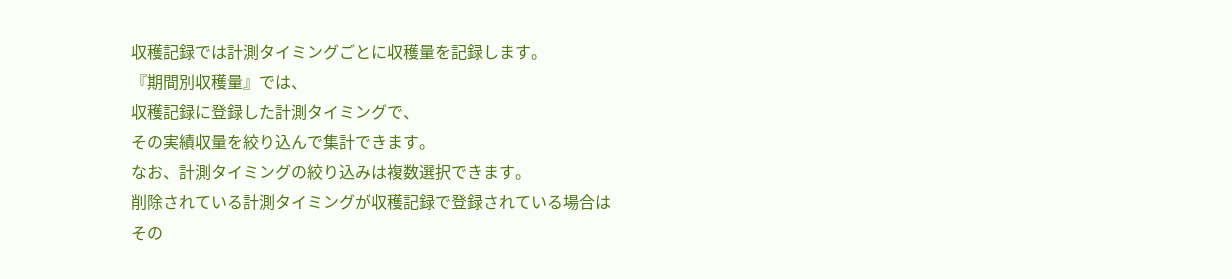収穫記録では計測タイミングごとに収穫量を記録します。
『期間別収穫量』では、
収穫記録に登録した計測タイミングで、
その実績収量を絞り込んで集計できます。
なお、計測タイミングの絞り込みは複数選択できます。
削除されている計測タイミングが収穫記録で登録されている場合は
その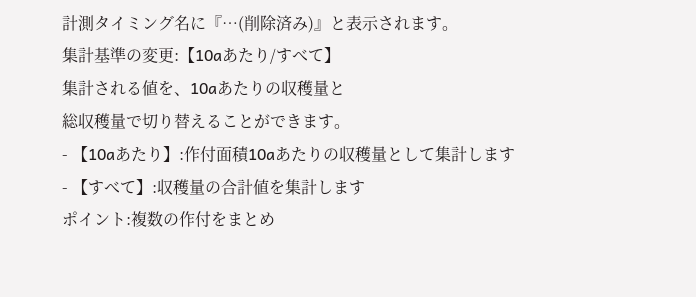計測タイミング名に『…(削除済み)』と表示されます。
集計基準の変更:【10aあたり/すべて】
集計される値を、10aあたりの収穫量と
総収穫量で切り替えることができます。
- 【10aあたり】:作付面積10aあたりの収穫量として集計します
- 【すべて】:収穫量の合計値を集計します
ポイント:複数の作付をまとめ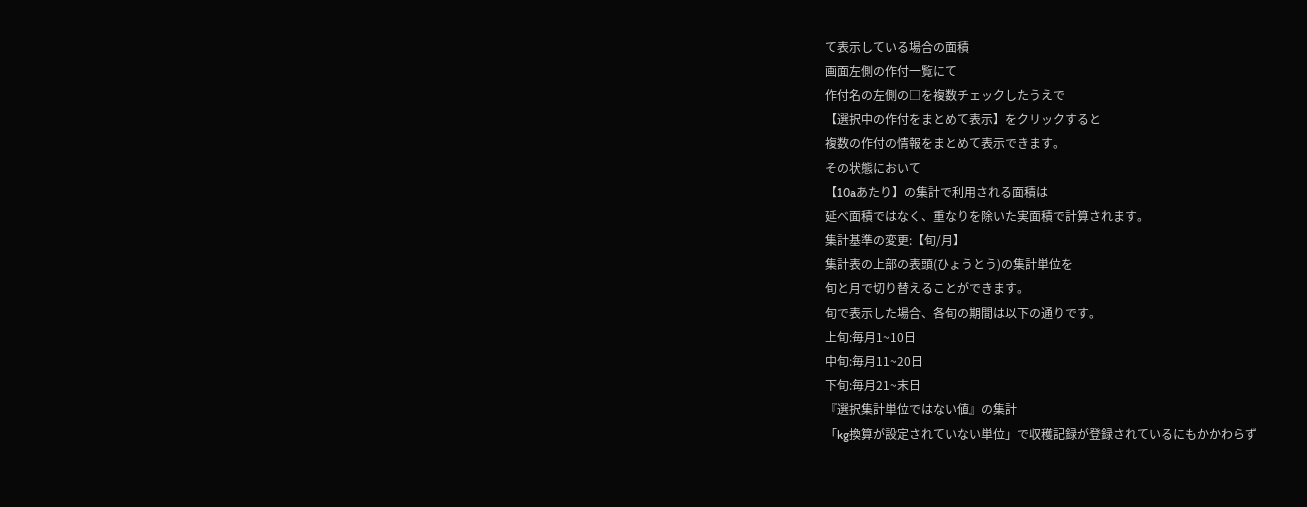て表示している場合の面積
画面左側の作付一覧にて
作付名の左側の□を複数チェックしたうえで
【選択中の作付をまとめて表示】をクリックすると
複数の作付の情報をまとめて表示できます。
その状態において
【10aあたり】の集計で利用される面積は
延べ面積ではなく、重なりを除いた実面積で計算されます。
集計基準の変更:【旬/月】
集計表の上部の表頭(ひょうとう)の集計単位を
旬と月で切り替えることができます。
旬で表示した場合、各旬の期間は以下の通りです。
上旬:毎月1~10日
中旬:毎月11~20日
下旬:毎月21~末日
『選択集計単位ではない値』の集計
「kg換算が設定されていない単位」で収穫記録が登録されているにもかかわらず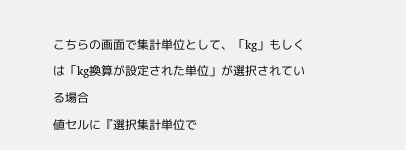こちらの画面で集計単位として、「kg」もしくは「kg換算が設定された単位」が選択されている場合
値セルに『選択集計単位で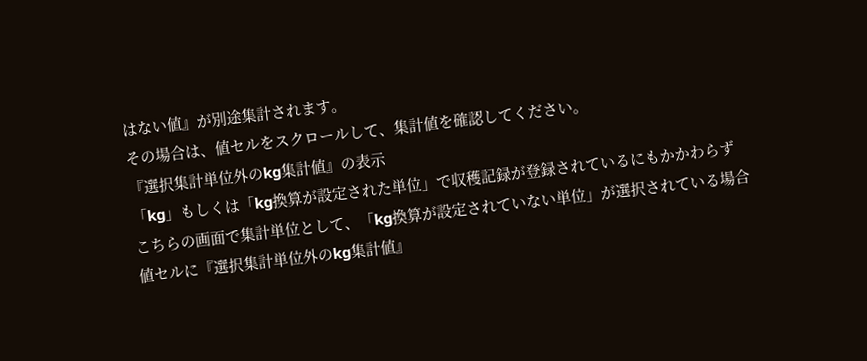はない値』が別途集計されます。
その場合は、値セルをスクロールして、集計値を確認してください。
『選択集計単位外のkg集計値』の表示
「kg」もしくは「kg換算が設定された単位」で収穫記録が登録されているにもかかわらず
こちらの画面で集計単位として、「kg換算が設定されていない単位」が選択されている場合
値セルに『選択集計単位外のkg集計値』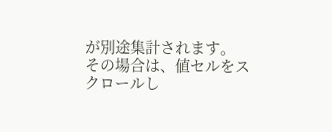が別途集計されます。
その場合は、値セルをスクロールし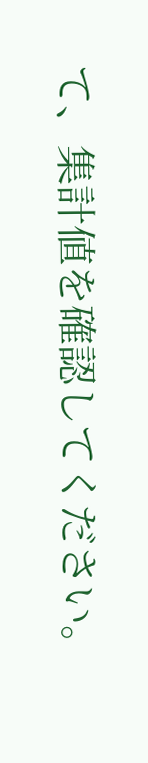て、集計値を確認してください。